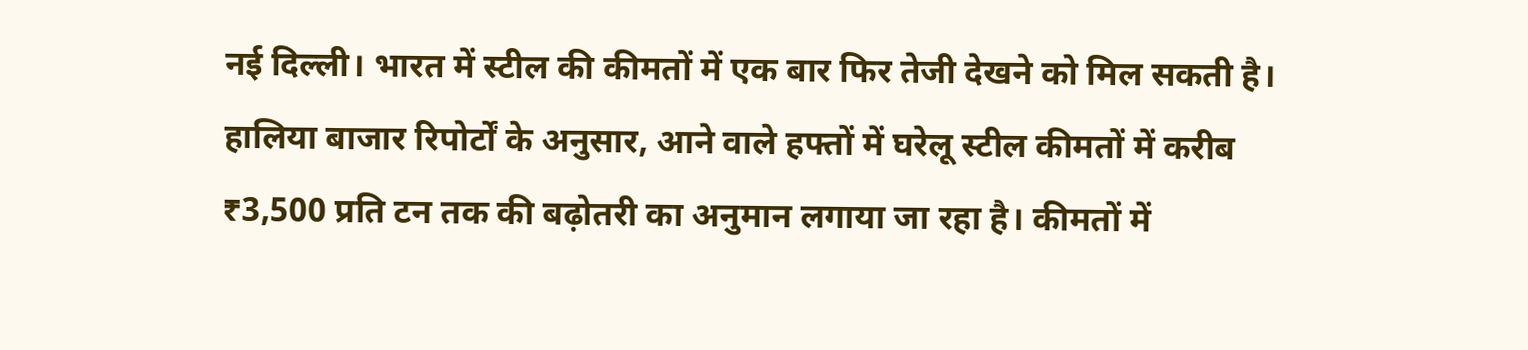नई दिल्ली। भारत में स्टील की कीमतों में एक बार फिर तेजी देखने को मिल सकती है। हालिया बाजार रिपोर्टों के अनुसार, आने वाले हफ्तों में घरेलू स्टील कीमतों में करीब ₹3,500 प्रति टन तक की बढ़ोतरी का अनुमान लगाया जा रहा है। कीमतों में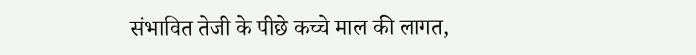संभावित तेजी के पीछे कच्चे माल की लागत,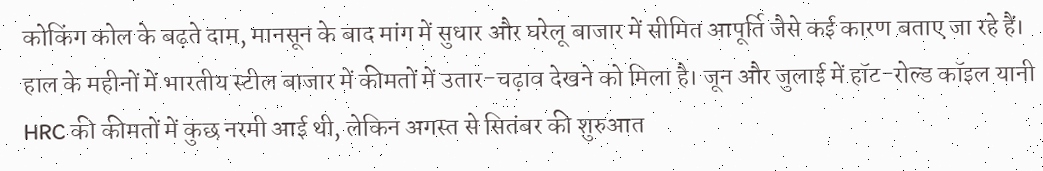कोकिंग कोल के बढ़ते दाम, मानसून के बाद मांग में सुधार और घरेलू बाजार में सीमित आपूर्ति जैसे कई कारण बताए जा रहे हैं। हाल के महीनों में भारतीय स्टील बाजार में कीमतों में उतार-चढ़ाव देखने को मिला है। जून और जुलाई में हॉट-रोल्ड कॉइल यानी HRC की कीमतों में कुछ नरमी आई थी, लेकिन अगस्त से सितंबर की शुरुआत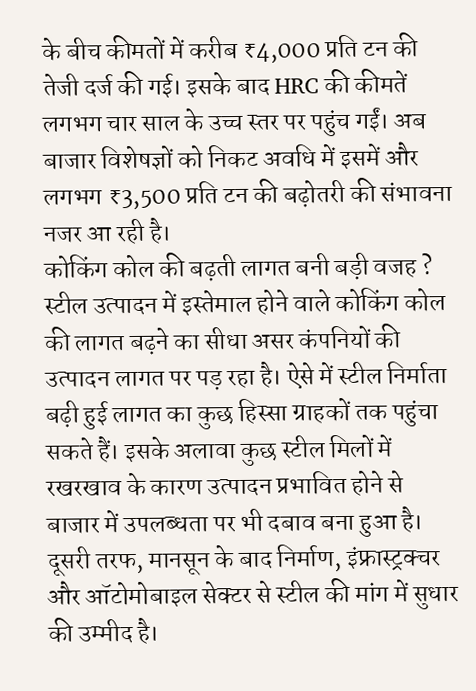के बीच कीमतों में करीब ₹4,000 प्रति टन की तेजी दर्ज की गई। इसके बाद HRC की कीमतें लगभग चार साल के उच्च स्तर पर पहुंच गईं। अब बाजार विशेषज्ञों को निकट अवधि में इसमें और लगभग ₹3,500 प्रति टन की बढ़ोतरी की संभावना नजर आ रही है।
कोकिंग कोल की बढ़ती लागत बनी बड़ी वजह ?
स्टील उत्पादन में इस्तेमाल होने वाले कोकिंग कोल की लागत बढ़ने का सीधा असर कंपनियों की उत्पादन लागत पर पड़ रहा है। ऐसे में स्टील निर्माता बढ़ी हुई लागत का कुछ हिस्सा ग्राहकों तक पहुंचा सकते हैं। इसके अलावा कुछ स्टील मिलों में रखरखाव के कारण उत्पादन प्रभावित होने से बाजार में उपलब्धता पर भी दबाव बना हुआ है। दूसरी तरफ, मानसून के बाद निर्माण, इंफ्रास्ट्रक्चर और ऑटोमोबाइल सेक्टर से स्टील की मांग में सुधार की उम्मीद है।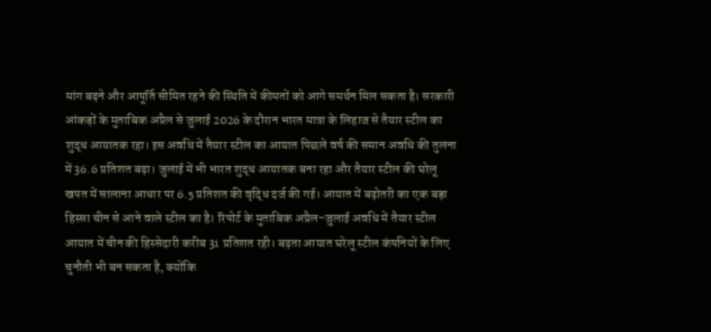मांग बढ़ने और आपूर्ति सीमित रहने की स्थिति में कीमतों को आगे समर्थन मिल सकता है। सरकारी आंकड़ों के मुताबिक अप्रैल से जुलाई 2026 के दौरान भारत मात्रा के लिहाज से तैयार स्टील का शुद्ध आयातक रहा। इस अवधि में तैयार स्टील का आयात पिछले वर्ष की समान अवधि की तुलना में 36.6 प्रतिशत बढ़ा। जुलाई में भी भारत शुद्ध आयातक बना रहा और तैयार स्टील की घरेलू खपत में सालाना आधार पर 6.5 प्रतिशत की वृद्धि दर्ज की गई। आयात में बढ़ोतरी का एक बड़ा हिस्सा चीन से आने वाले स्टील का है। रिपोर्ट के मुताबिक अप्रैल-जुलाई अवधि में तैयार स्टील आयात में चीन की हिस्सेदारी करीब 31 प्रतिशत रही। बढ़ता आयात घरेलू स्टील कंपनियों के लिए चुनौती भी बन सकता है, क्योंकि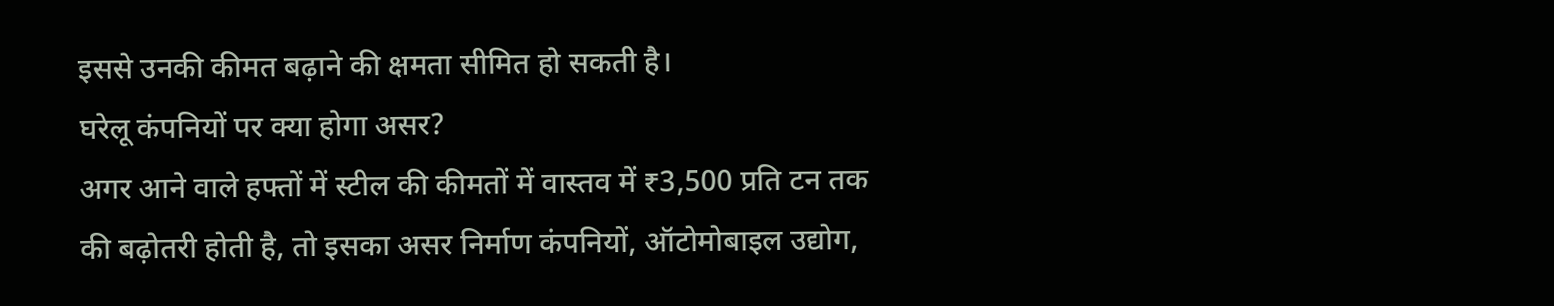इससे उनकी कीमत बढ़ाने की क्षमता सीमित हो सकती है।
घरेलू कंपनियों पर क्या होगा असर?
अगर आने वाले हफ्तों में स्टील की कीमतों में वास्तव में ₹3,500 प्रति टन तक की बढ़ोतरी होती है, तो इसका असर निर्माण कंपनियों, ऑटोमोबाइल उद्योग,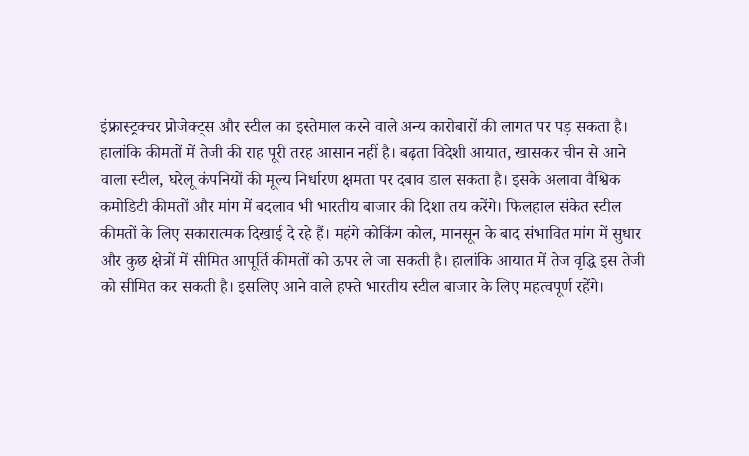इंफ्रास्ट्रक्चर प्रोजेक्ट्स और स्टील का इस्तेमाल करने वाले अन्य कारोबारों की लागत पर पड़ सकता है।
हालांकि कीमतों में तेजी की राह पूरी तरह आसान नहीं है। बढ़ता विदेशी आयात, खासकर चीन से आने वाला स्टील, घरेलू कंपनियों की मूल्य निर्धारण क्षमता पर दबाव डाल सकता है। इसके अलावा वैश्विक कमोडिटी कीमतों और मांग में बदलाव भी भारतीय बाजार की दिशा तय करेंगे। फिलहाल संकेत स्टील कीमतों के लिए सकारात्मक दिखाई दे रहे हैं। महंगे कोकिंग कोल, मानसून के बाद संभावित मांग में सुधार और कुछ क्षेत्रों में सीमित आपूर्ति कीमतों को ऊपर ले जा सकती है। हालांकि आयात में तेज वृद्धि इस तेजी को सीमित कर सकती है। इसलिए आने वाले हफ्ते भारतीय स्टील बाजार के लिए महत्वपूर्ण रहेंगे।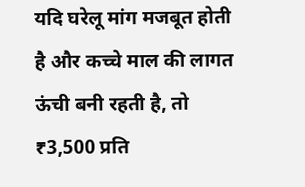यदि घरेलू मांग मजबूत होती है और कच्चे माल की लागत ऊंची बनी रहती है, तो ₹3,500 प्रति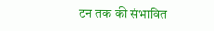टन तक की संभावित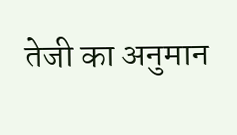तेजी का अनुमान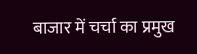बाजार में चर्चा का प्रमुख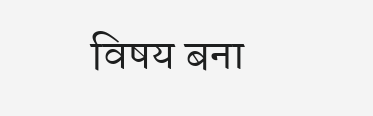विषय बना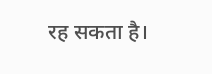रह सकता है।